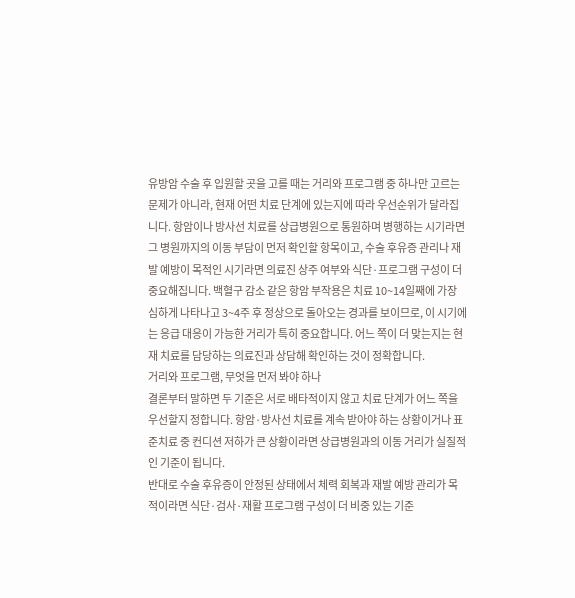유방암 수술 후 입원할 곳을 고를 때는 거리와 프로그램 중 하나만 고르는 문제가 아니라, 현재 어떤 치료 단계에 있는지에 따라 우선순위가 달라집니다. 항암이나 방사선 치료를 상급병원으로 통원하며 병행하는 시기라면 그 병원까지의 이동 부담이 먼저 확인할 항목이고, 수술 후유증 관리나 재발 예방이 목적인 시기라면 의료진 상주 여부와 식단·프로그램 구성이 더 중요해집니다. 백혈구 감소 같은 항암 부작용은 치료 10~14일째에 가장 심하게 나타나고 3~4주 후 정상으로 돌아오는 경과를 보이므로, 이 시기에는 응급 대응이 가능한 거리가 특히 중요합니다. 어느 쪽이 더 맞는지는 현재 치료를 담당하는 의료진과 상담해 확인하는 것이 정확합니다.
거리와 프로그램, 무엇을 먼저 봐야 하나
결론부터 말하면 두 기준은 서로 배타적이지 않고 치료 단계가 어느 쪽을 우선할지 정합니다. 항암·방사선 치료를 계속 받아야 하는 상황이거나 표준치료 중 컨디션 저하가 큰 상황이라면 상급병원과의 이동 거리가 실질적인 기준이 됩니다.
반대로 수술 후유증이 안정된 상태에서 체력 회복과 재발 예방 관리가 목적이라면 식단·검사·재활 프로그램 구성이 더 비중 있는 기준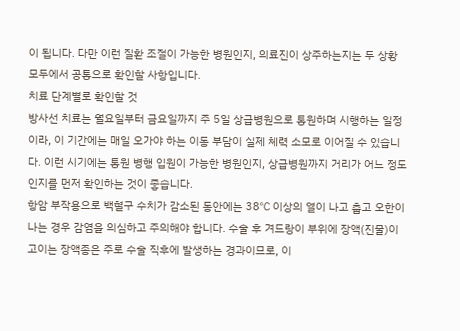이 됩니다. 다만 이런 질환 조절이 가능한 병원인지, 의료진이 상주하는지는 두 상황 모두에서 공통으로 확인할 사항입니다.
치료 단계별로 확인할 것
방사선 치료는 월요일부터 금요일까지 주 5일 상급병원으로 통원하며 시행하는 일정이라, 이 기간에는 매일 오가야 하는 이동 부담이 실제 체력 소모로 이어질 수 있습니다. 이런 시기에는 통원 병행 입원이 가능한 병원인지, 상급병원까지 거리가 어느 정도인지를 먼저 확인하는 것이 좋습니다.
항암 부작용으로 백혈구 수치가 감소된 동안에는 38℃ 이상의 열이 나고 춥고 오한이 나는 경우 감염을 의심하고 주의해야 합니다. 수술 후 겨드랑이 부위에 장액(진물)이 고이는 장액종은 주로 수술 직후에 발생하는 경과이므로, 이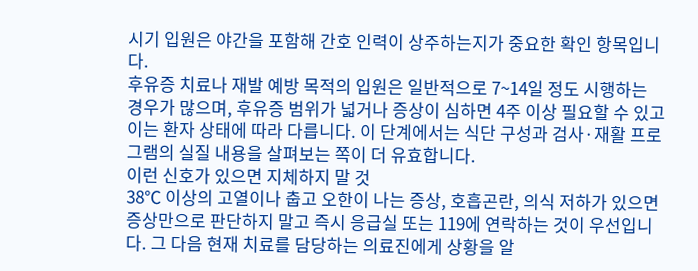시기 입원은 야간을 포함해 간호 인력이 상주하는지가 중요한 확인 항목입니다.
후유증 치료나 재발 예방 목적의 입원은 일반적으로 7~14일 정도 시행하는 경우가 많으며, 후유증 범위가 넓거나 증상이 심하면 4주 이상 필요할 수 있고 이는 환자 상태에 따라 다릅니다. 이 단계에서는 식단 구성과 검사·재활 프로그램의 실질 내용을 살펴보는 쪽이 더 유효합니다.
이런 신호가 있으면 지체하지 말 것
38℃ 이상의 고열이나 춥고 오한이 나는 증상, 호흡곤란, 의식 저하가 있으면 증상만으로 판단하지 말고 즉시 응급실 또는 119에 연락하는 것이 우선입니다. 그 다음 현재 치료를 담당하는 의료진에게 상황을 알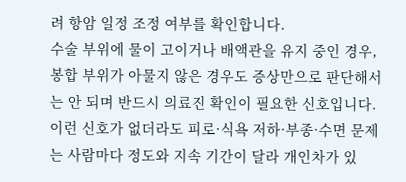려 항암 일정 조정 여부를 확인합니다.
수술 부위에 물이 고이거나 배액관을 유지 중인 경우, 봉합 부위가 아물지 않은 경우도 증상만으로 판단해서는 안 되며 반드시 의료진 확인이 필요한 신호입니다. 이런 신호가 없더라도 피로·식욕 저하·부종·수면 문제는 사람마다 정도와 지속 기간이 달라 개인차가 있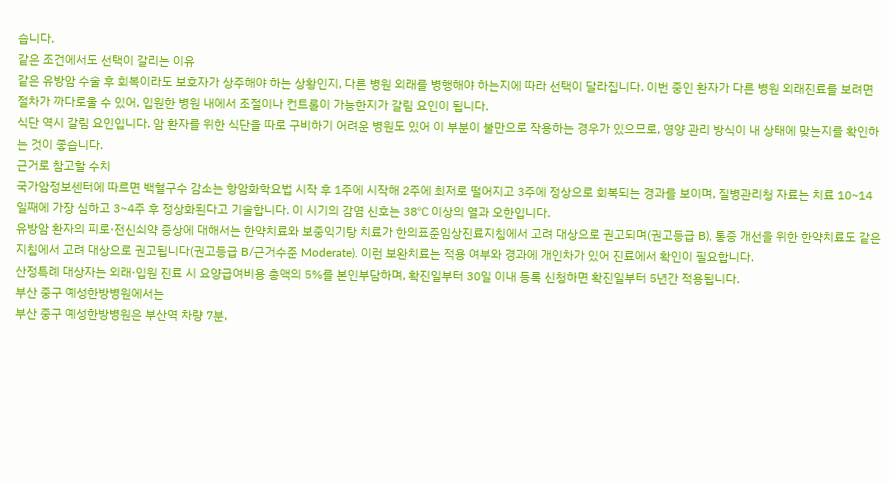습니다.
같은 조건에서도 선택이 갈리는 이유
같은 유방암 수술 후 회복이라도 보호자가 상주해야 하는 상황인지, 다른 병원 외래를 병행해야 하는지에 따라 선택이 달라집니다. 이번 중인 환자가 다른 병원 외래진료를 보려면 절차가 까다로울 수 있어, 입원한 병원 내에서 조절이나 컨트롤이 가능한지가 갈림 요인이 됩니다.
식단 역시 갈림 요인입니다. 암 환자를 위한 식단을 따로 구비하기 어려운 병원도 있어 이 부분이 불만으로 작용하는 경우가 있으므로, 영양 관리 방식이 내 상태에 맞는지를 확인하는 것이 좋습니다.
근거로 참고할 수치
국가암정보센터에 따르면 백혈구수 감소는 항암화학요법 시작 후 1주에 시작해 2주에 최저로 떨어지고 3주에 정상으로 회복되는 경과를 보이며, 질병관리청 자료는 치료 10~14일째에 가장 심하고 3~4주 후 정상화된다고 기술합니다. 이 시기의 감염 신호는 38℃ 이상의 열과 오한입니다.
유방암 환자의 피로·전신쇠약 증상에 대해서는 한약치료와 보중익기탕 치료가 한의표준임상진료지침에서 고려 대상으로 권고되며(권고등급 B), 통증 개선을 위한 한약치료도 같은 지침에서 고려 대상으로 권고됩니다(권고등급 B/근거수준 Moderate). 이런 보완치료는 적용 여부와 경과에 개인차가 있어 진료에서 확인이 필요합니다.
산정특례 대상자는 외래·입원 진료 시 요양급여비용 총액의 5%를 본인부담하며, 확진일부터 30일 이내 등록 신청하면 확진일부터 5년간 적용됩니다.
부산 중구 예성한방병원에서는
부산 중구 예성한방병원은 부산역 차량 7분,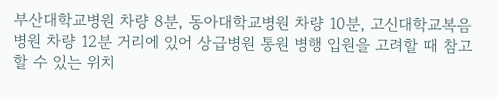부산대학교병원 차량 8분, 동아대학교병원 차량 10분, 고신대학교복음병원 차량 12분 거리에 있어 상급병원 통원 병행 입원을 고려할 때 참고할 수 있는 위치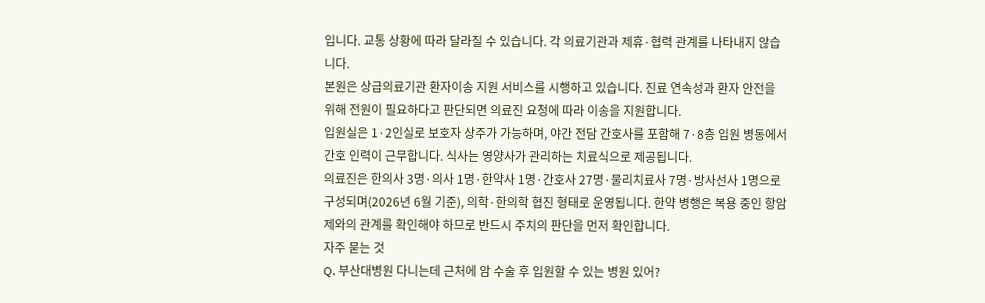입니다. 교통 상황에 따라 달라질 수 있습니다. 각 의료기관과 제휴·협력 관계를 나타내지 않습니다.
본원은 상급의료기관 환자이송 지원 서비스를 시행하고 있습니다. 진료 연속성과 환자 안전을 위해 전원이 필요하다고 판단되면 의료진 요청에 따라 이송을 지원합니다.
입원실은 1·2인실로 보호자 상주가 가능하며, 야간 전담 간호사를 포함해 7·8층 입원 병동에서 간호 인력이 근무합니다. 식사는 영양사가 관리하는 치료식으로 제공됩니다.
의료진은 한의사 3명·의사 1명·한약사 1명·간호사 27명·물리치료사 7명·방사선사 1명으로 구성되며(2026년 6월 기준), 의학·한의학 협진 형태로 운영됩니다. 한약 병행은 복용 중인 항암제와의 관계를 확인해야 하므로 반드시 주치의 판단을 먼저 확인합니다.
자주 묻는 것
Q. 부산대병원 다니는데 근처에 암 수술 후 입원할 수 있는 병원 있어?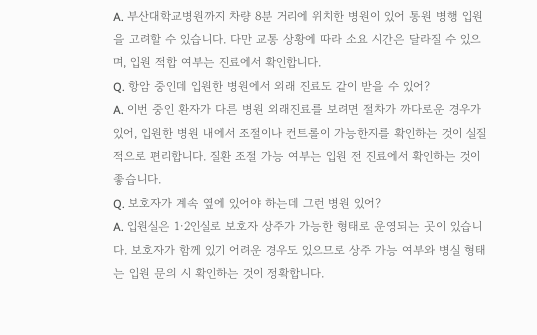A. 부산대학교병원까지 차량 8분 거리에 위치한 병원이 있어 통원 병행 입원을 고려할 수 있습니다. 다만 교통 상황에 따라 소요 시간은 달라질 수 있으며, 입원 적합 여부는 진료에서 확인합니다.
Q. 항암 중인데 입원한 병원에서 외래 진료도 같이 받을 수 있어?
A. 이번 중인 환자가 다른 병원 외래진료를 보려면 절차가 까다로운 경우가 있어, 입원한 병원 내에서 조절이나 컨트롤이 가능한지를 확인하는 것이 실질적으로 편리합니다. 질환 조절 가능 여부는 입원 전 진료에서 확인하는 것이 좋습니다.
Q. 보호자가 계속 옆에 있어야 하는데 그런 병원 있어?
A. 입원실은 1·2인실로 보호자 상주가 가능한 형태로 운영되는 곳이 있습니다. 보호자가 함께 있기 어려운 경우도 있으므로 상주 가능 여부와 병실 형태는 입원 문의 시 확인하는 것이 정확합니다.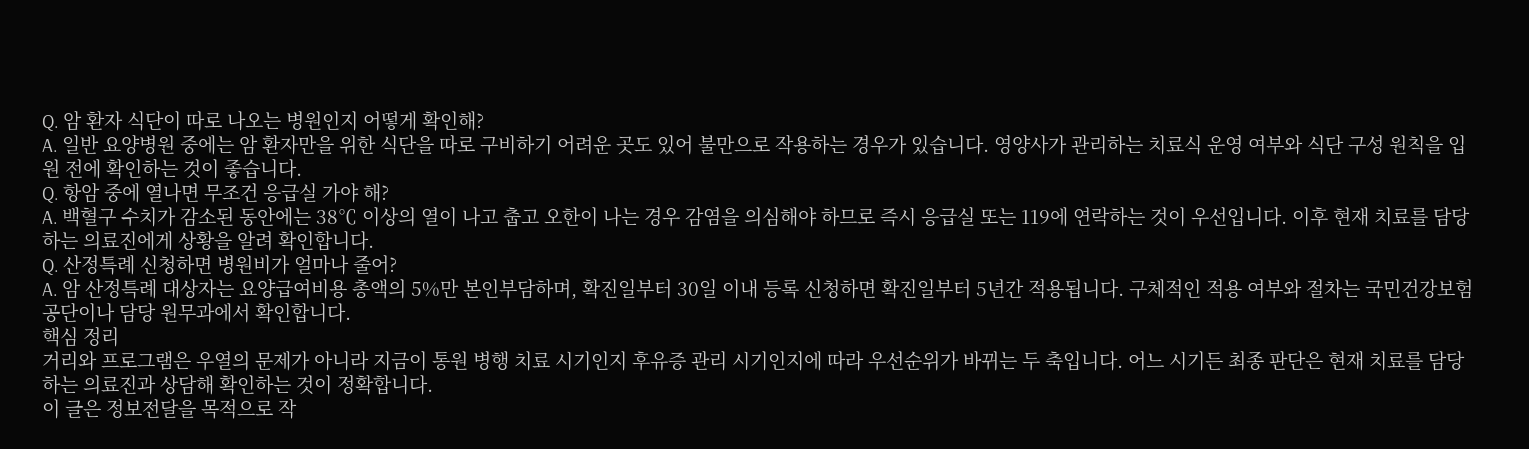Q. 암 환자 식단이 따로 나오는 병원인지 어떻게 확인해?
A. 일반 요양병원 중에는 암 환자만을 위한 식단을 따로 구비하기 어려운 곳도 있어 불만으로 작용하는 경우가 있습니다. 영양사가 관리하는 치료식 운영 여부와 식단 구성 원칙을 입원 전에 확인하는 것이 좋습니다.
Q. 항암 중에 열나면 무조건 응급실 가야 해?
A. 백혈구 수치가 감소된 동안에는 38℃ 이상의 열이 나고 춥고 오한이 나는 경우 감염을 의심해야 하므로 즉시 응급실 또는 119에 연락하는 것이 우선입니다. 이후 현재 치료를 담당하는 의료진에게 상황을 알려 확인합니다.
Q. 산정특례 신청하면 병원비가 얼마나 줄어?
A. 암 산정특례 대상자는 요양급여비용 총액의 5%만 본인부담하며, 확진일부터 30일 이내 등록 신청하면 확진일부터 5년간 적용됩니다. 구체적인 적용 여부와 절차는 국민건강보험공단이나 담당 원무과에서 확인합니다.
핵심 정리
거리와 프로그램은 우열의 문제가 아니라 지금이 통원 병행 치료 시기인지 후유증 관리 시기인지에 따라 우선순위가 바뀌는 두 축입니다. 어느 시기든 최종 판단은 현재 치료를 담당하는 의료진과 상담해 확인하는 것이 정확합니다.
이 글은 정보전달을 목적으로 작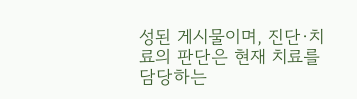성된 게시물이며, 진단·치료의 판단은 현재 치료를 담당하는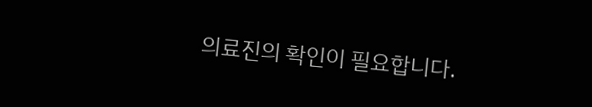의료진의 확인이 필요합니다.